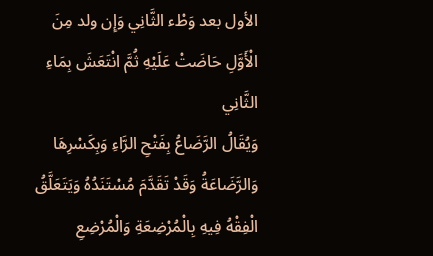الأول بعد وَطْء الثَّانِي وَإِن ولد مِنَ الْأَوَّلِ حَاضَتْ عَلَيْهِ ثُمَّ انْتَعَشَ بِمَاءِ الثَّانِي
وَيُقَالُ الرَّضَاعُ بِفَتْحِ الرَّاءِ وَبِكَسْرِهَا وَالرَّضَاعَةُ وَقَدْ تَقَدَّمَ مُسْتَنَدُهُ وَيَتَعَلَّقُ الْفِقْهُ فِيهِ بِالْمُرْضِعَةِ وَالْمُرْضِعِ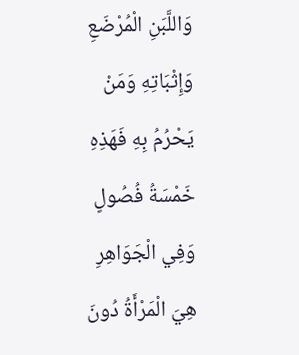وَاللَّبَنِ الْمُرْضَعِ وَإِثْبَاتِهِ وَمَنْ يَحْرُمُ بِهِ فَهَذِهِ خَمْسَةُ فُصُولٍ
وَفِي الْجَوَاهِرِ هِيَ الْمَرْأَةُ دُونَ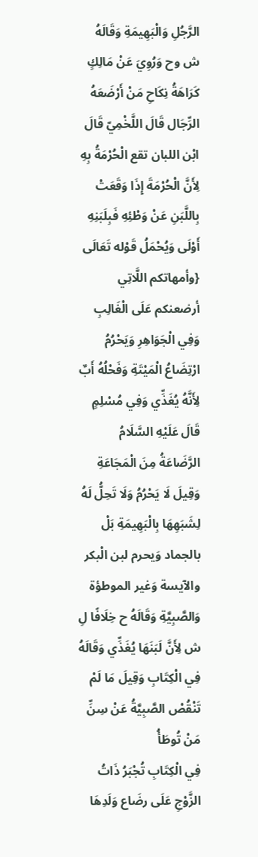الرَّجُلِ وَالْبَهِيمَةِ وَقَالَهُ ش وح وَرُوِيَ عَنْ مَالِكٍ كَرَاهَةُ نِكَاحِ مَنْ أَرْضَعَهُ الرِّجَال قَالَ اللَّخْمِيّ قَالَ ابْن اللبان تقع الْحُرْمَةُ بِهِ لِأَنَّ الْحُرْمَةَ إِذَا وَقَعَتْ بِاللَّبَنِ عَنْ وَطْئِهِ فَبِلَبَنِهِ أَوْلَى وَيُحْمَلُ قَوْله تَعَالَى {وأمهاتكم اللَّاتِي أرضعنكم عَلَى الْغَالِبِ وَفِي الْجَوَاهِرِ وَيَحْرُمُ ارْتِضَاعُ الْمَيْتَةِ وَفَحْلُهُ أَبٌ لِأَنَّهُ يُغَذِّي وَفِي مُسْلِمٍ قَالَ عَلَيْهِ السَّلَامُ الرَّضَاعَةُ مِنَ الْمَجَاعَةِ وَقِيلَ لَا يَحْرُمُ وَلَا تَحِلُّ لَهُ لِشَبَهِهَا بِالْبَهِيمَةِ بَلْ بالجماد وَيحرم لبن الْبكر والآيسة وَغير الموطؤة وَالصَّبِيَّةِ وَقَالَهُ ح خِلَافًا لِ ش لِأَنَّ لَبَنَهَا يُغَذِّي وَقَالَهُ فِي الْكِتَابِ وَقِيلَ مَا لَمْ تَنْقُصْ الصَّبِيَّةُ عَنْ سِنِّ مَنْ تُوطَأُ
فِي الْكِتَابِ تُجْبَرُ ذَاتُ الزَّوْجِ عَلَى رضَاع وَلَدِهَا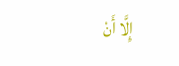إِلَّا أَنْ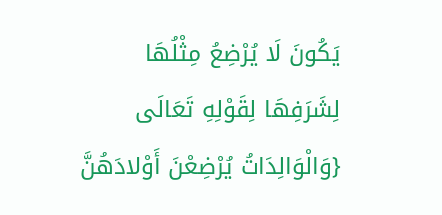يَكُونَ لَا يُرْضِعُ مِثْلُهَا لِشَرَفِهَا لِقَوْلِهِ تَعَالَى {وَالْوَالِدَاتُ يُرْضِعْنَ أَوْلادَهُنَّ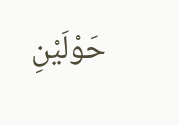حَوْلَيْنِ